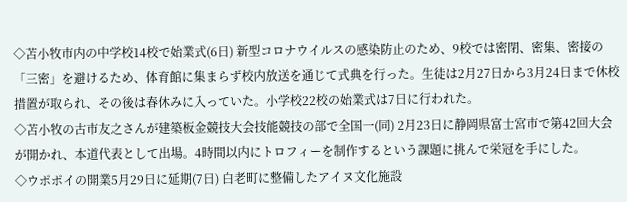◇苫小牧市内の中学校14校で始業式(6日) 新型コロナウイルスの感染防止のため、9校では密閉、密集、密接の「三密」を避けるため、体育館に集まらず校内放送を通じて式典を行った。生徒は2月27日から3月24日まで休校措置が取られ、その後は春休みに入っていた。小学校22校の始業式は7日に行われた。
◇苫小牧の古市友之さんが建築板金競技大会技能競技の部で全国一(同) 2月23日に静岡県富士宮市で第42回大会が開かれ、本道代表として出場。4時間以内にトロフィーを制作するという課題に挑んで栄冠を手にした。
◇ウポポイの開業5月29日に延期(7日) 白老町に整備したアイヌ文化施設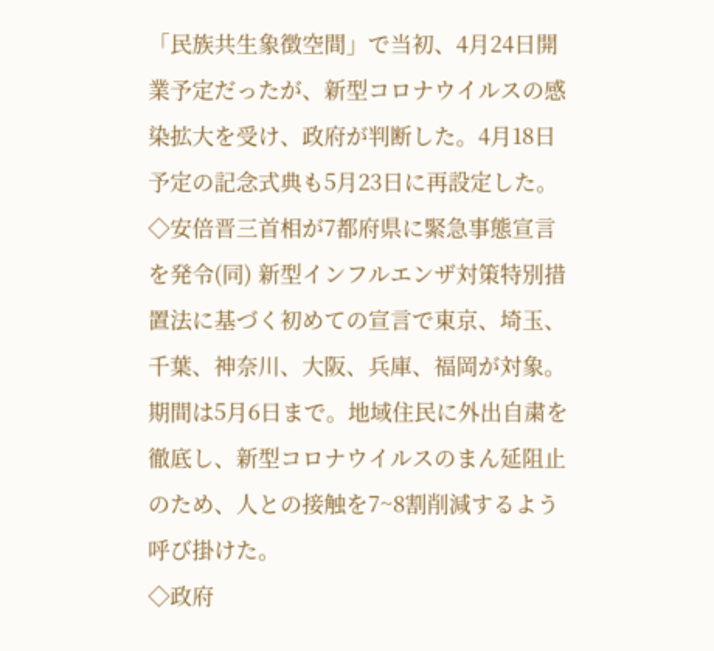「民族共生象徴空間」で当初、4月24日開業予定だったが、新型コロナウイルスの感染拡大を受け、政府が判断した。4月18日予定の記念式典も5月23日に再設定した。
◇安倍晋三首相が7都府県に緊急事態宣言を発令(同) 新型インフルエンザ対策特別措置法に基づく初めての宣言で東京、埼玉、千葉、神奈川、大阪、兵庫、福岡が対象。期間は5月6日まで。地域住民に外出自粛を徹底し、新型コロナウイルスのまん延阻止のため、人との接触を7~8割削減するよう呼び掛けた。
◇政府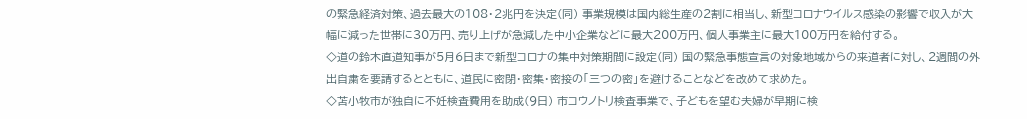の緊急経済対策、過去最大の108・2兆円を決定(同) 事業規模は国内総生産の2割に相当し、新型コロナウイルス感染の影響で収入が大幅に減った世帯に30万円、売り上げが急減した中小企業などに最大200万円、個人事業主に最大100万円を給付する。
◇道の鈴木直道知事が5月6日まで新型コロナの集中対策期間に設定(同) 国の緊急事態宣言の対象地域からの来道者に対し、2週間の外出自粛を要請するとともに、道民に密閉・密集・密接の「三つの密」を避けることなどを改めて求めた。
◇苫小牧市が独自に不妊検査費用を助成(9日) 市コウノトリ検査事業で、子どもを望む夫婦が早期に検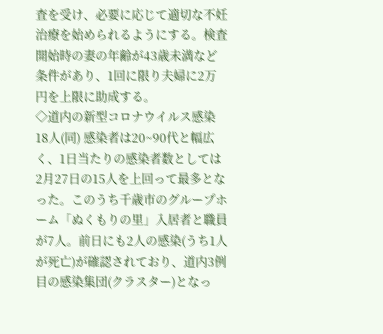査を受け、必要に応じて適切な不妊治療を始められるようにする。検査開始時の妻の年齢が43歳未満など条件があり、1回に限り夫婦に2万円を上限に助成する。
◇道内の新型コロナウイルス感染18人(同) 感染者は20~90代と幅広く、1日当たりの感染者数としては2月27日の15人を上回って最多となった。このうち千歳市のグループホーム「ぬくもりの里」入居者と職員が7人。前日にも2人の感染(うち1人が死亡)が確認されており、道内3例目の感染集団(クラスター)となっ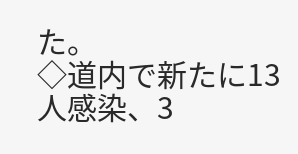た。
◇道内で新たに13人感染、3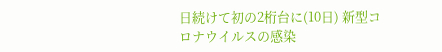日続けて初の2桁台に(10日) 新型コロナウイルスの感染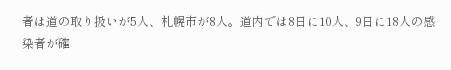者は道の取り扱いが5人、札幌市が8人。道内では8日に10人、9日に18人の感染者が確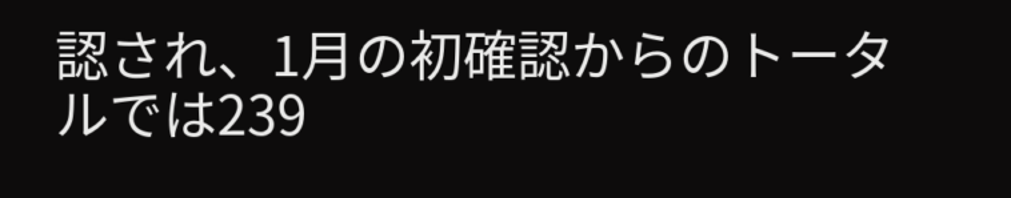認され、1月の初確認からのトータルでは239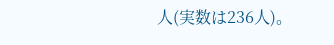人(実数は236人)。